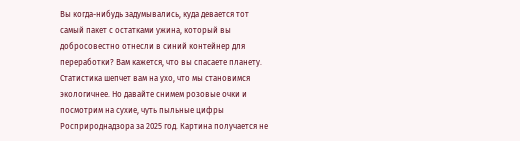Вы когда-нибудь задумывались, куда девается тот самый пакет с остатками ужина, который вы добросовестно отнесли в синий контейнер для переработки? Вам кажется, что вы спасаете планету. Статистика шепчет вам на ухо, что мы становимся экологичнее. Но давайте снимем розовые очки и посмотрим на сухие, чуть пыльные цифры Росприроднадзора за 2025 год. Картина получается не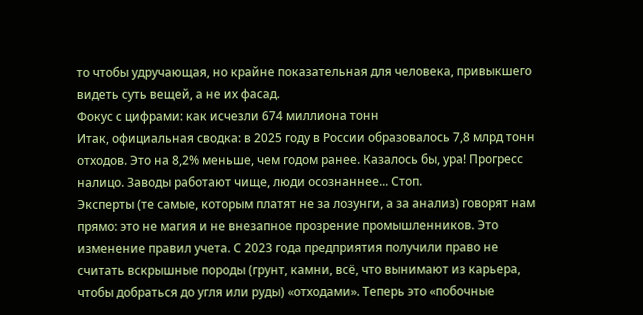то чтобы удручающая, но крайне показательная для человека, привыкшего видеть суть вещей, а не их фасад.
Фокус с цифрами: как исчезли 674 миллиона тонн
Итак, официальная сводка: в 2025 году в России образовалось 7,8 млрд тонн отходов. Это на 8,2% меньше, чем годом ранее. Казалось бы, ура! Прогресс налицо. Заводы работают чище, люди осознаннее... Стоп.
Эксперты (те самые, которым платят не за лозунги, а за анализ) говорят нам прямо: это не магия и не внезапное прозрение промышленников. Это изменение правил учета. С 2023 года предприятия получили право не считать вскрышные породы (грунт, камни, всё, что вынимают из карьера, чтобы добраться до угля или руды) «отходами». Теперь это «побочные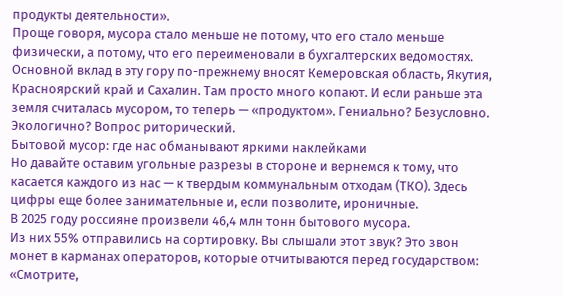продукты деятельности».
Проще говоря, мусора стало меньше не потому, что его стало меньше физически, а потому, что его переименовали в бухгалтерских ведомостях. Основной вклад в эту гору по-прежнему вносят Кемеровская область, Якутия, Красноярский край и Сахалин. Там просто много копают. И если раньше эта земля считалась мусором, то теперь — «продуктом». Гениально? Безусловно. Экологично? Вопрос риторический.
Бытовой мусор: где нас обманывают яркими наклейками
Но давайте оставим угольные разрезы в стороне и вернемся к тому, что касается каждого из нас — к твердым коммунальным отходам (ТКО). Здесь цифры еще более занимательные и, если позволите, ироничные.
В 2025 году россияне произвели 46,4 млн тонн бытового мусора.
Из них 55% отправились на сортировку. Вы слышали этот звук? Это звон монет в карманах операторов, которые отчитываются перед государством: «Смотрите,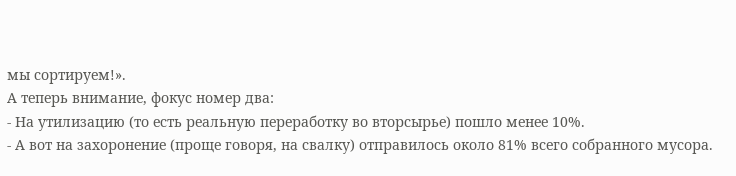мы сортируем!».
А теперь внимание, фокус номер два:
- На утилизацию (то есть реальную переработку во вторсырье) пошло менее 10%.
- А вот на захоронение (проще говоря, на свалку) отправилось около 81% всего собранного мусора.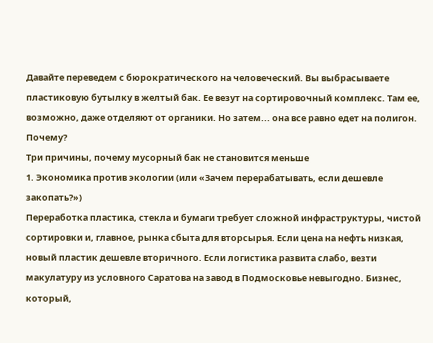Давайте переведем с бюрократического на человеческий. Вы выбрасываете пластиковую бутылку в желтый бак. Ее везут на сортировочный комплекс. Там ее, возможно, даже отделяют от органики. Но затем... она все равно едет на полигон. Почему?
Три причины, почему мусорный бак не становится меньше
1. Экономика против экологии (или «Зачем перерабатывать, если дешевле закопать?»)
Переработка пластика, стекла и бумаги требует сложной инфраструктуры, чистой сортировки и, главное, рынка сбыта для вторсырья. Если цена на нефть низкая, новый пластик дешевле вторичного. Если логистика развита слабо, везти макулатуру из условного Саратова на завод в Подмосковье невыгодно. Бизнес, который,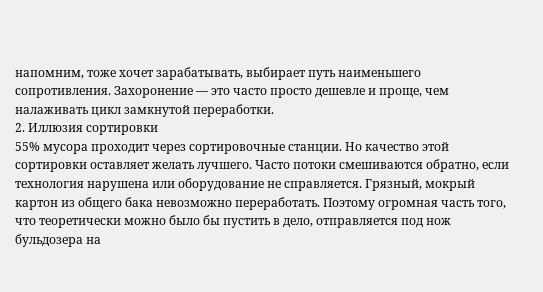напомним, тоже хочет зарабатывать, выбирает путь наименьшего сопротивления. Захоронение — это часто просто дешевле и проще, чем налаживать цикл замкнутой переработки.
2. Иллюзия сортировки
55% мусора проходит через сортировочные станции. Но качество этой сортировки оставляет желать лучшего. Часто потоки смешиваются обратно, если технология нарушена или оборудование не справляется. Грязный, мокрый картон из общего бака невозможно переработать. Поэтому огромная часть того, что теоретически можно было бы пустить в дело, отправляется под нож бульдозера на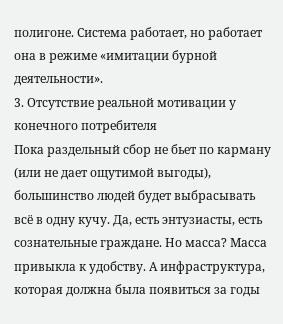полигоне. Система работает, но работает она в режиме «имитации бурной деятельности».
3. Отсутствие реальной мотивации у конечного потребителя
Пока раздельный сбор не бьет по карману (или не дает ощутимой выгоды), большинство людей будет выбрасывать всё в одну кучу. Да, есть энтузиасты, есть сознательные граждане. Но масса? Масса привыкла к удобству. А инфраструктура, которая должна была появиться за годы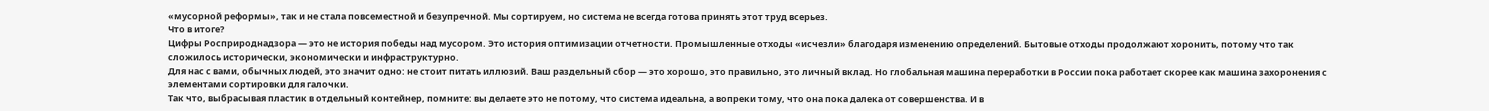«мусорной реформы», так и не стала повсеместной и безупречной. Мы сортируем, но система не всегда готова принять этот труд всерьез.
Что в итоге?
Цифры Росприроднадзора — это не история победы над мусором. Это история оптимизации отчетности. Промышленные отходы «исчезли» благодаря изменению определений. Бытовые отходы продолжают хоронить, потому что так сложилось исторически, экономически и инфраструктурно.
Для нас с вами, обычных людей, это значит одно: не стоит питать иллюзий. Ваш раздельный сбор — это хорошо, это правильно, это личный вклад. Но глобальная машина переработки в России пока работает скорее как машина захоронения с элементами сортировки для галочки.
Так что, выбрасывая пластик в отдельный контейнер, помните: вы делаете это не потому, что система идеальна, а вопреки тому, что она пока далека от совершенства. И в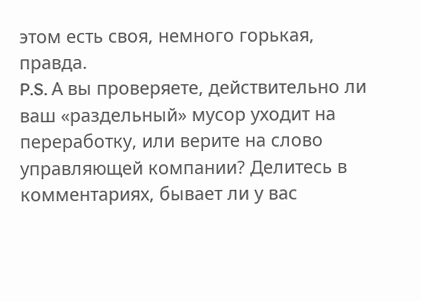этом есть своя, немного горькая, правда.
P.S. А вы проверяете, действительно ли ваш «раздельный» мусор уходит на переработку, или верите на слово управляющей компании? Делитесь в комментариях, бывает ли у вас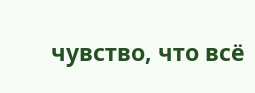чувство, что всё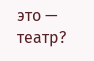это — театр?